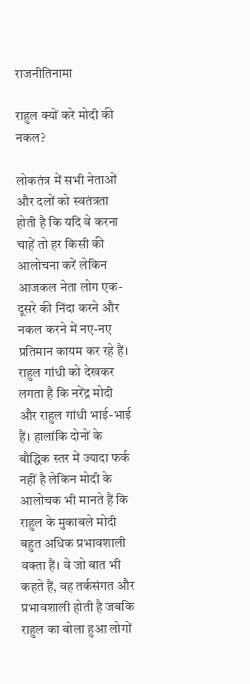राजनीतिनामा

राहुल क्यों करे मोदी की नकल?

लोकतंत्र में सभी नेताओं और दलों को स्वतंत्रता होती है कि यदि वे करना चाहें तो हर किसी की आलोचना करें लेकिन आजकल नेता लोग एक-दूसरे की निंदा करने और नकल करने में नए-नए प्रतिमान कायम कर रहे हैं। राहुल गांधी को देखकर लगता है कि नरेंद्र मोदी और राहुल गांधी भाई-भाई हैं। हालांकि दोनों के बौद्धिक स्तर में ज्यादा फर्क नहीं है लेकिन मोदी के आलोचक भी मानते हैं कि राहुल के मुकाबले मोदी बहुत अधिक प्रभावशाली वक्ता हैं। वे जो बात भी कहते हैं, वह तर्कसंगत और प्रभावशाली होती है जबकि राहुल का बोला हुआ लोगों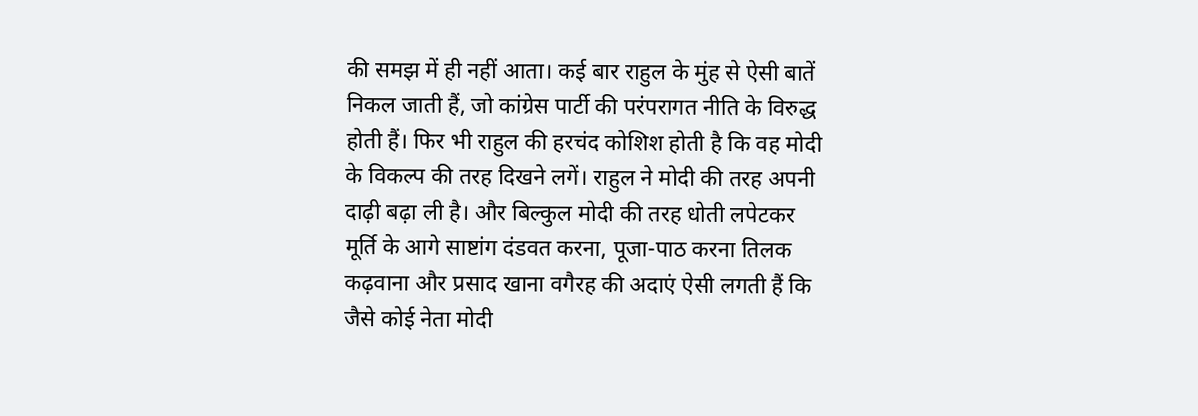की समझ में ही नहीं आता। कई बार राहुल के मुंह से ऐसी बातें निकल जाती हैं, जो कांग्रेस पार्टी की परंपरागत नीति के विरुद्ध होती हैं। फिर भी राहुल की हरचंद कोशिश होती है कि वह मोदी के विकल्प की तरह दिखने लगें। राहुल ने मोदी की तरह अपनी दाढ़ी बढ़ा ली है। और बिल्कुल मोदी की तरह धोती लपेटकर मूर्ति के आगे साष्टांग दंडवत करना, पूजा-पाठ करना तिलक कढ़वाना और प्रसाद खाना वगैरह की अदाएं ऐसी लगती हैं कि जैसे कोई नेता मोदी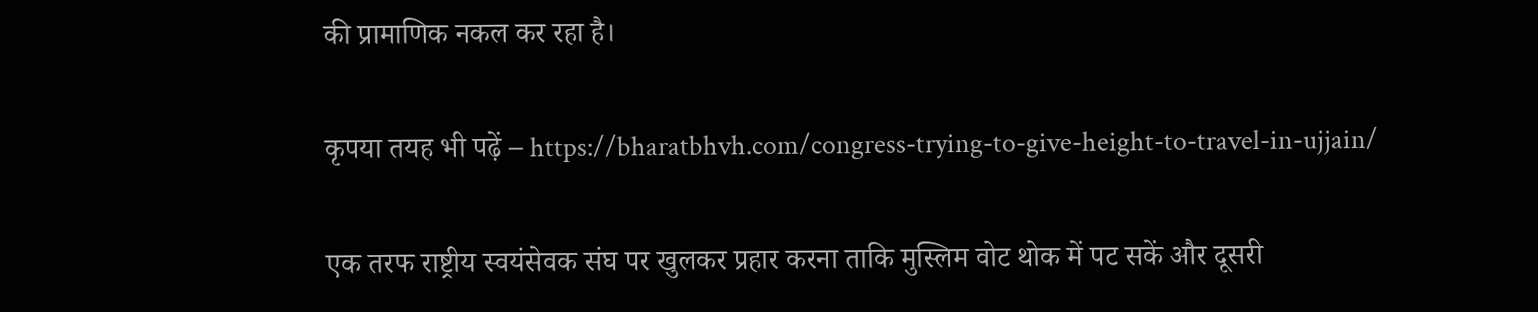की प्रामाणिक नकल कर रहा है।

कृपया तयह भी पढ़ें – https://bharatbhvh.com/congress-trying-to-give-height-to-travel-in-ujjain/

एक तरफ राष्ट्रीय स्वयंसेवक संघ पर खुलकर प्रहार करना ताकि मुस्लिम वोट थोक में पट सकें और दूसरी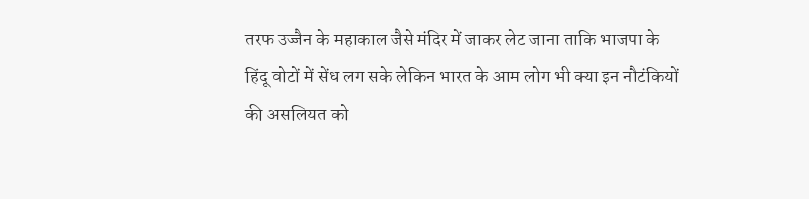तरफ उज्जैन के महाकाल जैसे मंदिर में जाकर लेट जाना ताकि भाजपा के हिंदू वोटों में सेंध लग सके लेकिन भारत के आम लोग भी क्या इन नौटंकियों की असलियत को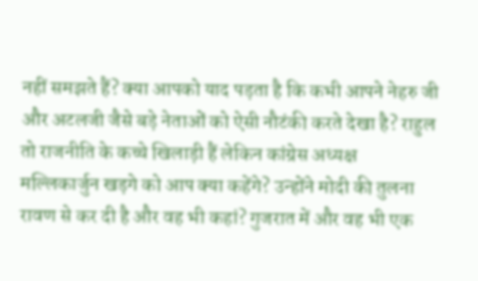नहीं समझते हैं? क्या आपको याद पड़ता है कि कभी आपने नेहरु जी और अटलजी जैसे बड़े नेताओं को ऐसी नौटंकी करते देखा है? राहुल तो राजनीति के कच्चे खिलाड़ी हैं लेकिन कांग्रेस अध्यक्ष मल्लिकार्जुन खड़गे को आप क्या कहेंगे? उन्होंने मोदी की तुलना रावण से कर दी है और वह भी कहां? गुजरात में और वह भी एक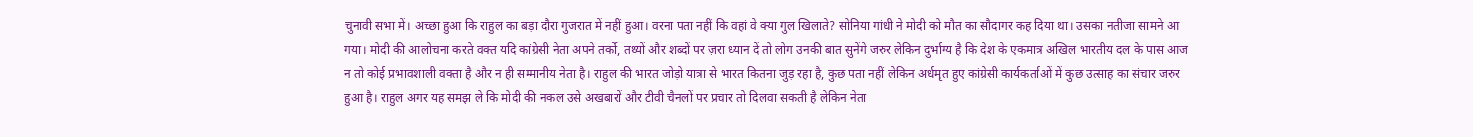चुनावी सभा में। अच्छा हुआ कि राहुल का बड़ा दौरा गुजरात में नहीं हुआ। वरना पता नहीं कि वहां वे क्या गुल खिलाते? सोनिया गांधी ने मोदी को मौत का सौदागर कह दिया था। उसका नतीजा सामने आ गया। मोदी की आलोचना करते वक्त यदि कांग्रेसी नेता अपने तर्को, तथ्यों और शब्दों पर ज़रा ध्यान दें तो लोग उनकी बात सुनेंगे जरुर लेकिन दुर्भाग्य है कि देश के एकमात्र अखिल भारतीय दल के पास आज न तो कोई प्रभावशाली वक्ता है और न ही सम्मानीय नेता है। राहुल की भारत जोड़ो यात्रा से भारत कितना जुड़ रहा है, कुछ पता नहीं लेकिन अर्धमृत हुए कांग्रेसी कार्यकर्ताओं में कुछ उत्साह का संचार जरुर हुआ है। राहुल अगर यह समझ ले कि मोदी की नकल उसे अखबारों और टीवी चैनलों पर प्रचार तो दिलवा सकती है लेकिन नेता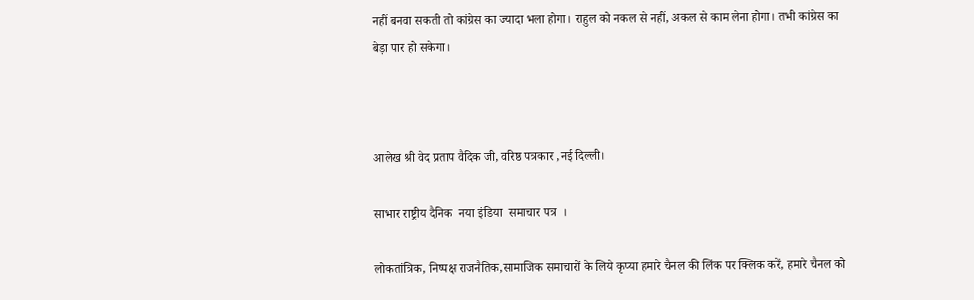नहीं बनवा सकती तो कांग्रेस का ज्यादा भला होगा। राहुल को नकल से नहीं, अकल से काम लेना होगा। तभी कांग्रेस का बेड़ा पार हो सकेगा।



आलेख श्री वेद प्रताप वैदिक जी, वरिष्ठ पत्रकार ,नई दिल्ली।

साभार राष्ट्रीय दैनिक  नया इंडिया  समाचार पत्र  ।

लोकतांत्रिक, निष्पक्ष राजनैतिक,सामाजिक समाचारों के लिये कृप्या हमारे चैनल की लिंक पर क्लिक करें, हमारे चैनल को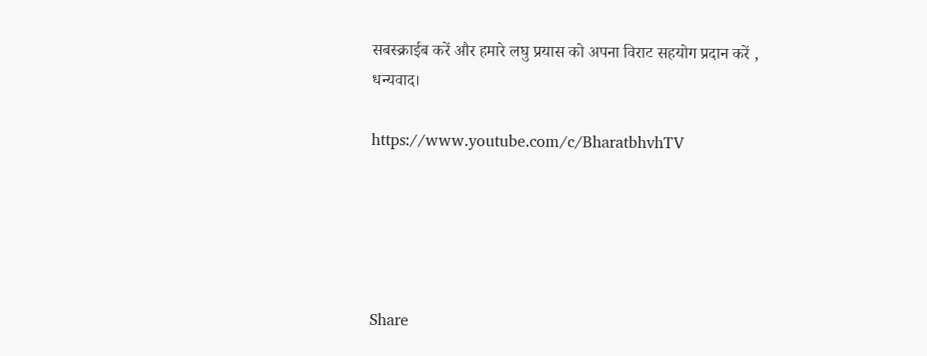सबस्क्राईब करें और हमारे लघु प्रयास को अपना विराट सहयोग प्रदान करें , धन्यवाद।

https://www.youtube.com/c/BharatbhvhTV





Share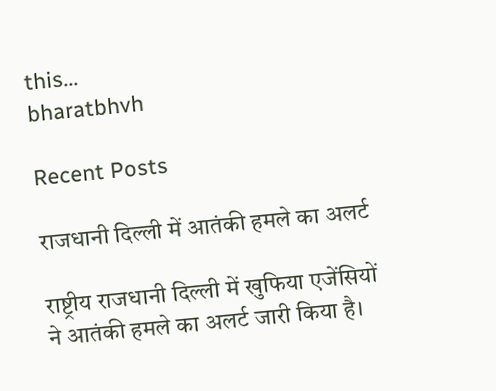this...
bharatbhvh

Recent Posts

राजधानी दिल्ली में आतंकी हमले का अलर्ट

राष्ट्रीय राजधानी दिल्ली में खुफिया एजेंसियों ने आतंकी हमले का अलर्ट जारी किया है।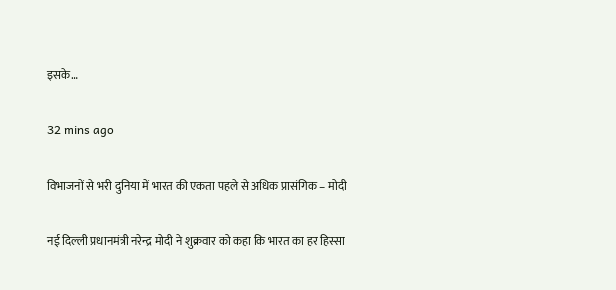इसके…

32 mins ago

विभाजनों से भरी दुनिया में भारत की एकता पहले से अधिक प्रासंगिक – मोदी

नई दिल्ली प्रधानमंत्री नरेन्द्र मोदी ने शुक्रवार को कहा कि भारत का हर हिस्सा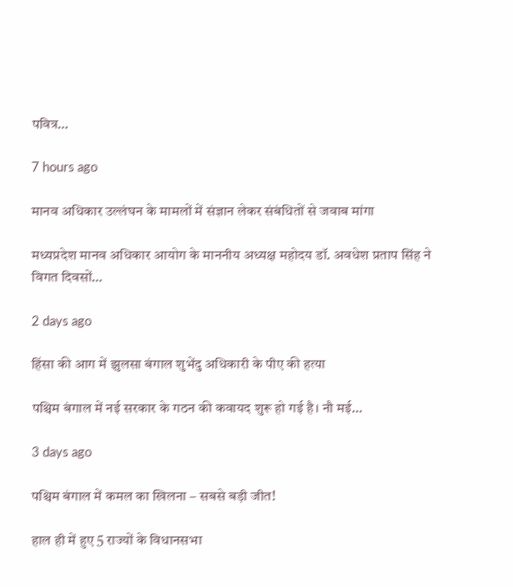पवित्र…

7 hours ago

मानव अधिकार उल्लंघन के मामलों में संज्ञान लेकर संबंधितों से जवाब मांगा

मध्यप्रदेश मानव अधिकार आयोग के माननीय अध्यक्ष महोदय डॉ. अवधेश प्रताप सिंह ने विगत दिवसों…

2 days ago

हिंसा की आग में झुलसा बंगाल शुभेंदु अधिकारी के पीए की हत्या

पश्चिम बंगाल में नई सरकार के गठन की कवायद शुरू हो गई है। नौ मई…

3 days ago

पश्चिम बंगाल में कमल का खिलना – सबसे बड़ी जीत!

हाल ही में हुए 5 राज्यों के विधानसभा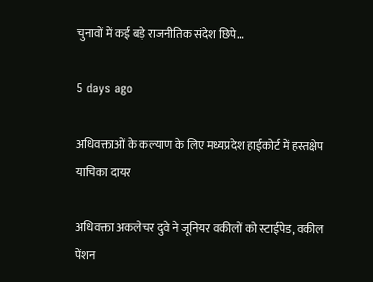चुनावों में कई बड़े राजनीतिक संदेश छिपे…

5 days ago

अधिवक्ताओं के कल्याण के लिए मध्यप्रदेश हाईकोर्ट में हस्तक्षेप याचिका दायर

अधिवक्ता अकलेचर दुवे ने जूनियर वकीलों को स्टाईपेड, वकील पेंशन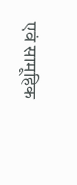एवं सामूहिक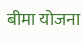बीमा योजना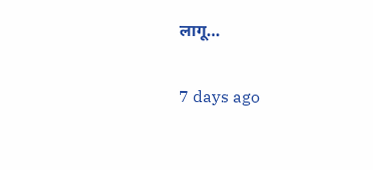लागू…

7 days ago